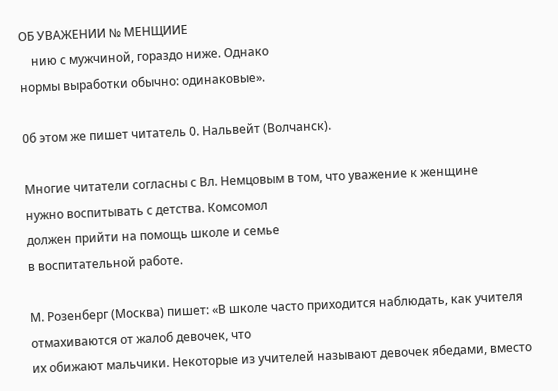ОБ УВАЖЕНИИ № МЕНЩИИЕ
    нию с мужчиной, гораздо ниже. Однако
нормы выработки обычно: одинаковые».

0б этом же пишет читатель 0. Нальвейт (Волчанск).

Многие читатели согласны с Вл. Немцовым в том, что уважение к женщине
нужно воспитывать с детства. Комсомол
должен прийти на помощь школе и семье
в воспитательной работе.

М. Розенберг (Москва) пишет: «В школе часто приходится наблюдать, как учителя отмахиваются от жалоб девочек, что
их обижают мальчики. Некоторые из учителей называют девочек ябедами, вместо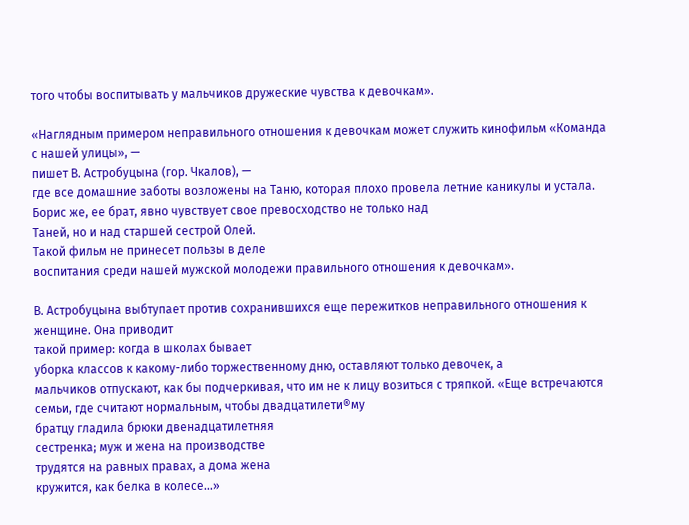того чтобы воспитывать у мальчиков дружеские чувства к девочкам».

«Наглядным примером неправильного отношения к девочкам может служить кинофильм «Команда с нашей улицы», —
пишет В. Астробуцына (гор. Чкалов), —
где все домашние заботы возложены на Таню, которая плохо провела летние каникулы и устала. Борис же, ее брат, явно чувствует свое превосходство не только над
Таней, но и над старшей сестрой Олей.
Такой фильм не принесет пользы в деле
воспитания среди нашей мужской молодежи правильного отношения к девочкам».

В. Астробуцына выбтупает против сохранившихся еще пережитков неправильного отношения к женщине. Она приводит
такой пример: когда в школах бывает
уборка классов к какому-либо торжественному дню, оставляют только девочек, а
мальчиков отпускают, как бы подчеркивая, что им не к лицу возиться с тряпкой. «Еще встречаются семьи, где считают нормальным, чтобы двадцатилети®му
братцу гладила брюки двенадцатилетняя
сестренка; муж и жена на производстве
трудятся на равных правах, а дома жена
кружится, как белка в колесе...»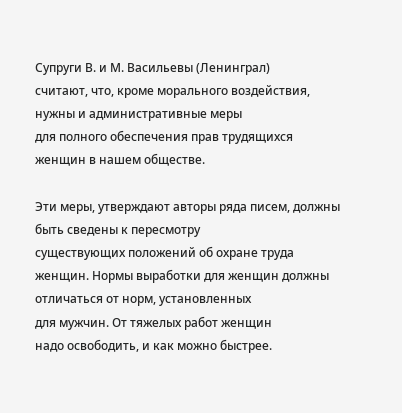Супруги В. и М. Васильевы (Ленинграл)
считают, что, кроме морального воздействия, нужны и административные меры
для полного обеспечения прав трудящихся
женщин в нашем обществе.

Эти меры, утверждают авторы ряда писем, должны быть сведены к пересмотру
существующих положений об охране труда
женщин. Нормы выработки для женщин должны отличаться от норм, установленных
для мужчин. От тяжелых работ женщин
надо освободить, и как можно быстрее.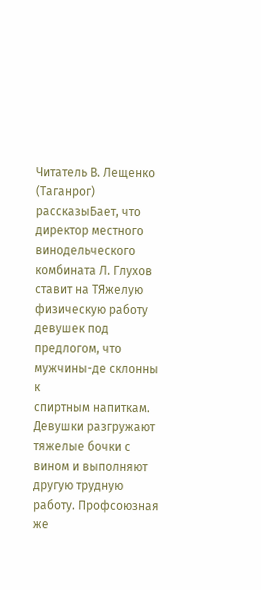Читатель В. Лещенко (Таганрог) рассказыБает, что директор местного винодельческого комбината Л. Глухов ставит на ТЯжелую физическую работу девушек под
предлогом, что мужчины-де склонны к
спиртным напиткам. Девушки разгружают
тяжелые бочки с вином и выполняют другую трудную работу. Профсоюзная же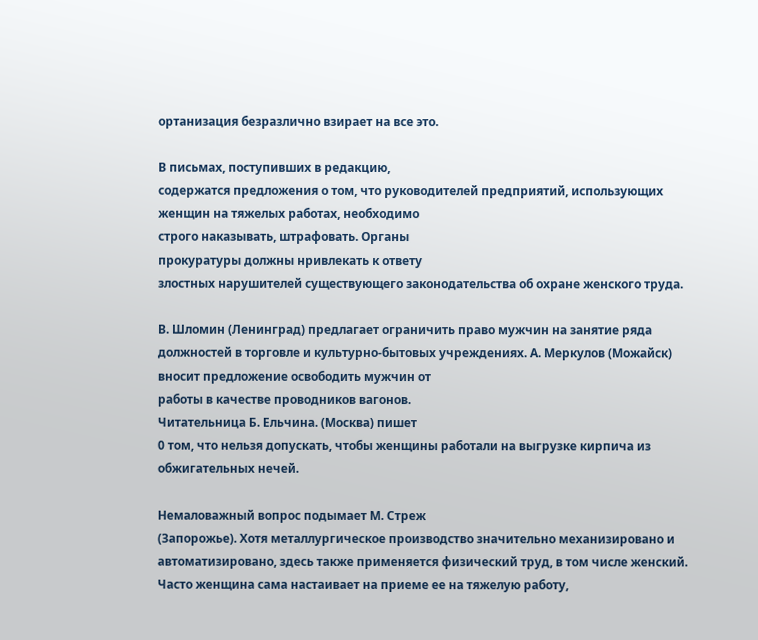ортанизация безразлично взирает на все это.

В письмах, поступивших в редакцию,
содержатся предложения о том, что руководителей предприятий, использующих
женщин на тяжелых работах, необходимо
строго наказывать, штрафовать. Органы
прокуратуры должны нривлекать к ответу
злостных нарушителей существующего законодательства об охране женского труда.

В. Шломин (Ленинград) предлагает ограничить право мужчин на занятие ряда
должностей в торговле и культурно-бытовых учреждениях. А. Меркулов (Можайск)
вносит предложение освободить мужчин от
работы в качестве проводников вагонов.
Читательница Б. Ельчина. (Москва) пишет
0 том, что нельзя допускать, чтобы женщины работали на выгрузке кирпича из
обжигательных нечей.

Немаловажный вопрос подымает М. Стреж
(Запорожье). Хотя металлургическое производство значительно механизировано и
автоматизировано, здесь также применяется физический труд, в том числе женский.
Часто женщина сама настаивает на приеме ее на тяжелую работу,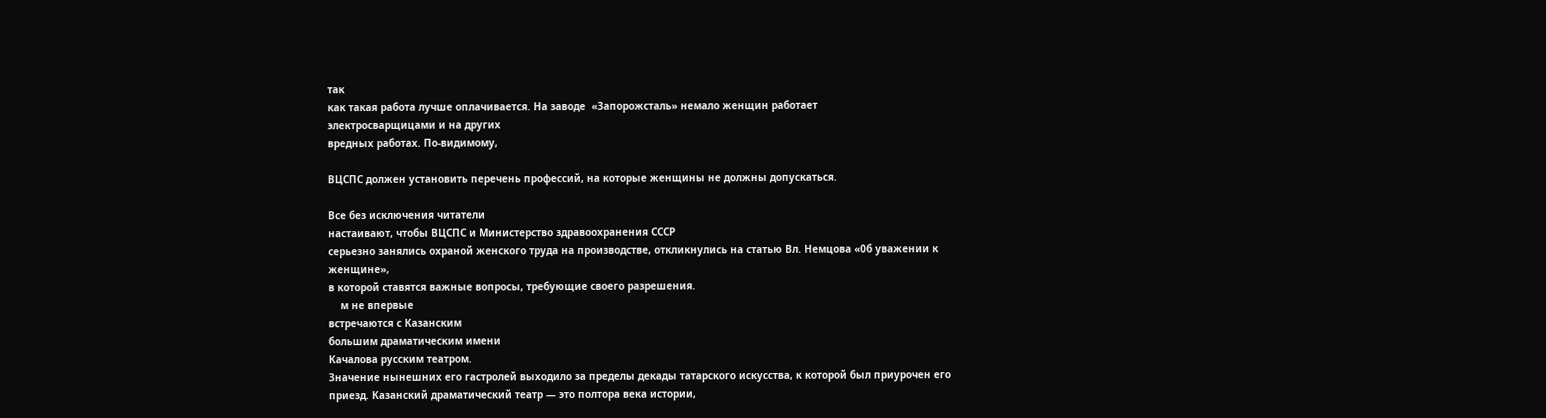так
как такая работа лучше оплачивается. На заводе  «Запорожсталь» немало женщин работает
электросварщицами и на других
вредных работах. По-видимому,

ВЦСПС должен установить перечень профессий, на которые женщины не должны допускаться.

Все без исключения читатели
настаивают, чтобы ВЦСПС и Министерство здравоохранения СССР
серьезно занялись охраной женского труда на производстве, откликнулись на статью Вл. Немцова «0б уважении к женщине»,
в которой ставятся важные вопросы, требующие своего разрешения.
    м не впервые
встречаются с Казанским
большим драматическим имени
Качалова русским театром.
Значение нынешних его гастролей выходило за пределы декады татарского искусства, к которой был приурочен его приезд. Казанский драматический театр — это полтора века истории,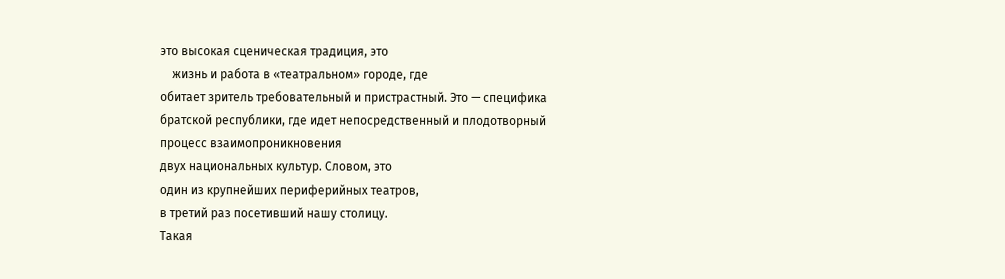это высокая сценическая традиция, это
    жизнь и работа в «театральном» городе, где
обитает зритель требовательный и пристрастный. Это — специфика братской республики, где идет непосредственный и плодотворный процесс взаимопроникновения
двух национальных культур. Словом, это
один из крупнейших периферийных театров,
в третий раз посетивший нашу столицу.
Такая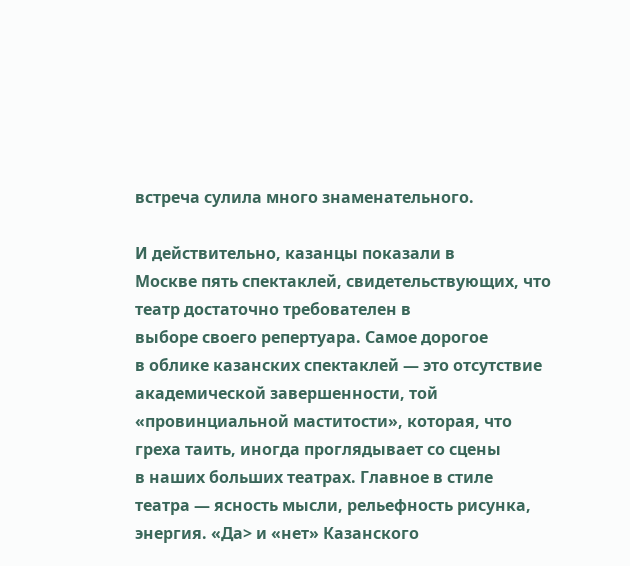встреча сулила много знаменательного.

И действительно, казанцы показали в
Москве пять спектаклей, свидетельствующих, что театр достаточно требователен в
выборе своего репертуара. Самое дорогое
в облике казанских спектаклей — это отсутствие академической завершенности, той
«провинциальной маститости», которая, что
греха таить, иногда проглядывает со сцены
в наших больших театрах. Главное в стиле
театра — ясность мысли, рельефность рисунка, энергия. «Да> и «нет» Казанского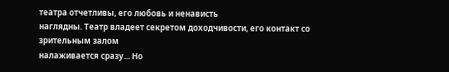театра отчетливы, его любовь и ненависть
наглядны. Театр владеет секретом доходчивости, его контакт со зрительным залом
налаживается сразу... Но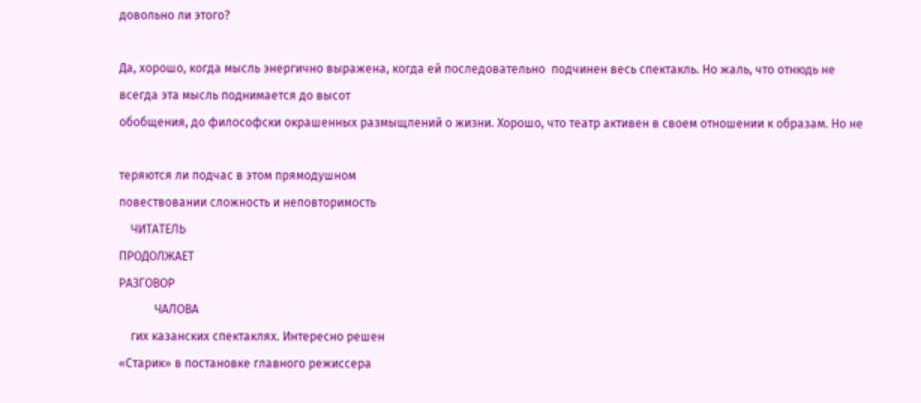довольно ли этого?

Да, хорошо, когда мысль энергично выражена, когда ей последовательно  подчинен весь спектакль. Но жаль, что отнюдь не
всегда эта мысль поднимается до высот
обобщения, до философски окрашенных размыщлений о жизни. Хорошо, что театр активен в своем отношении к образам. Но не

теряются ли подчас в этом прямодушном
повествовании сложность и неповторимость
    ЧИТАТЕЛЬ
ПРОДОЛЖАЕТ
РАЗГОВОР
            ЧАЛОВА
    гих казанских спектаклях. Интересно решен
«Старик» в постановке главного режиссера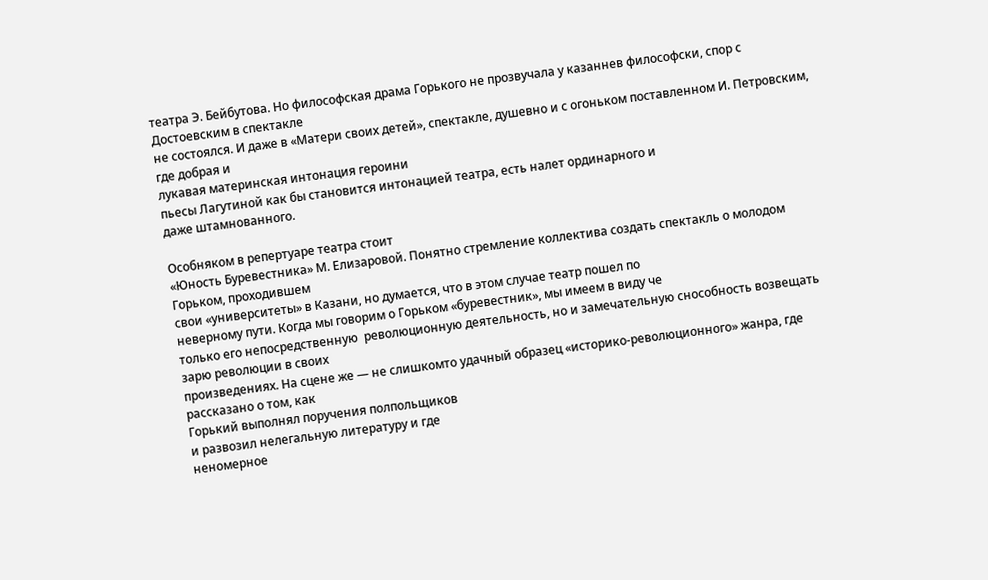театра Э. Бейбутова. Но философская драма Горького не прозвучала у казаннев философски, спор с Достоевским в спектакле
не состоялся. И даже в «Матери своих детей», спектакле, душевно и с огоньком поставленном И. Петровским, где добрая и
лукавая материнская интонация героини
пьесы Лагутиной как бы становится интонацией театра, есть налет ординарного и
даже штамнованного.

Особняком в репертуаре театра стоит
«Юность Буревестника» М. Елизаровой. Понятно стремление коллектива создать спектакль о молодом Горьком, проходившем
свои «университеты» в Казани, но думается, что в этом случае театр пошел по
неверному пути. Когда мы говорим о Горьком «буревестник», мы имеем в виду че
только его непосредственную  революционную деятельность, но и замечательную снособность возвещать зарю революции в своих
произведениях. На сцене же — не слишкомто удачный образец «историко-революционного» жанра, где рассказано о том, как
Горький выполнял поручения полпольщиков
и развозил нелегальную литературу и где
неномерное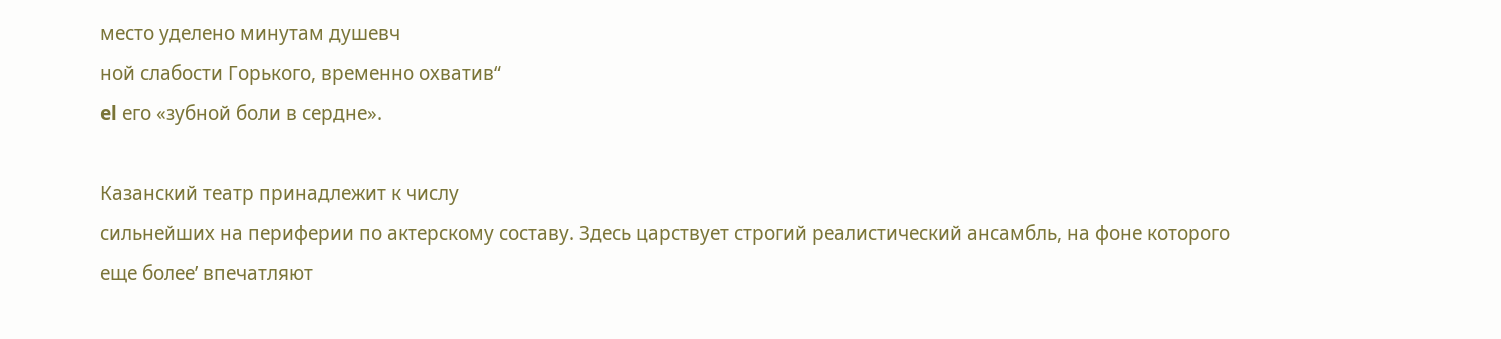место уделено минутам душевч
ной слабости Горького, временно охватив“
el его «зубной боли в сердне».

Казанский театр принадлежит к числу
сильнейших на периферии по актерскому составу. Здесь царствует строгий реалистический ансамбль, на фоне которого еще более’ впечатляют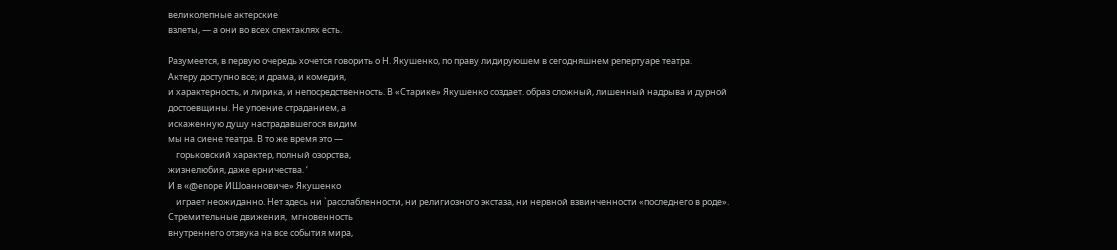великолепные актерские
взлеты, — а они во всех спектаклях есть.

Разумеется, в первую очередь хочется говорить о Н. Якушенко, по праву лидируюшем в сегодняшнем репертуаре театра.
Актеру доступно все; и драма, и комедия,
и характерность, и лирика, и непосредственность. В «Старике» Якушенко создает. образ сложный, лишенный надрыва и дурной
достоевщины. Не упоение страданием, а
искаженную душу настрадавшегося видим
мы на сиене театра. В то же время это —
    горьковский характер, полный озорства,
жизнелюбия, даже ерничества. ‘
И в «@enope ИШоанновиче» Якушенко
    играет неожиданно. Нет здесь ни `расслабленности, ни религиозного экстаза, ни нервной взвинченности «последнего в роде».
Стремительные движения,  мгновенность
внутреннего отзвука на все события мира,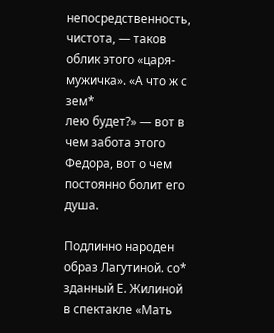непосредственность, чистота, — таков облик этого «царя-мужичка». «А что ж с зем*
лею будет?» — вот в чем забота этого Федора, вот о чем постоянно болит его душа.

Подлинно народен образ Лагутиной. со*
зданный Е. Жилиной в спектакле «Мать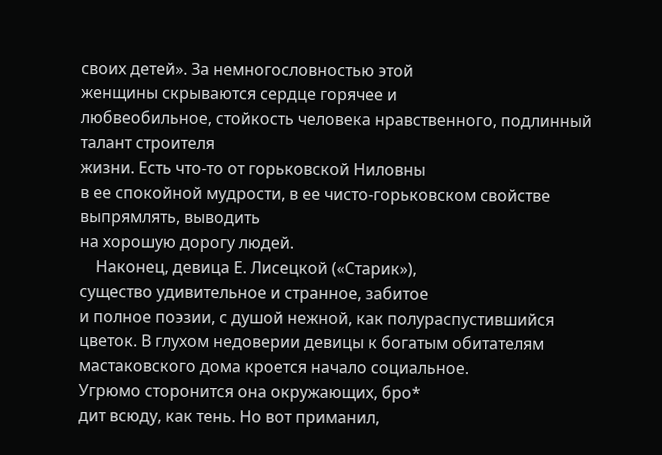своих детей». За немногословностью этой
женщины скрываются сердце горячее и
любвеобильное, стойкость человека нравственного, подлинный талант строителя
жизни. Есть что-то от горьковской Ниловны
в ее спокойной мудрости, в ее чисто-горьковском свойстве выпрямлять, выводить
на хорошую дорогу людей.
    Наконец, девица Е. Лисецкой («Старик»),
существо удивительное и странное, забитое
и полное поэзии, с душой нежной, как полураспустившийся цветок. В глухом недоверии девицы к богатым обитателям мастаковского дома кроется начало социальное.
Угрюмо сторонится она окружающих, бро*
дит всюду, как тень. Но вот приманил,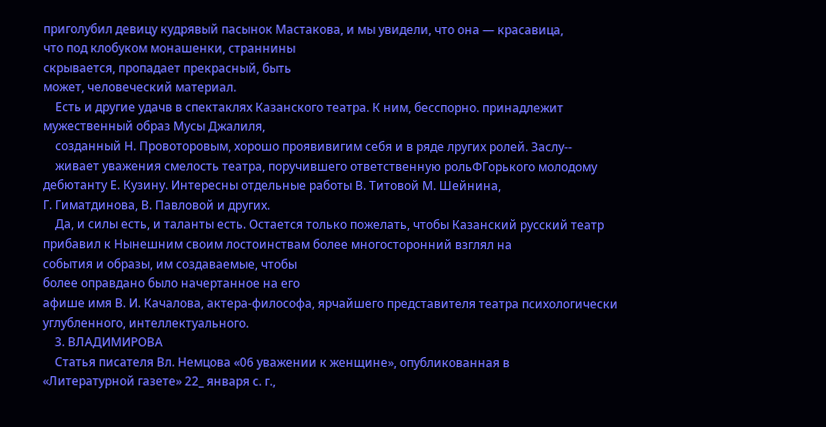приголубил девицу кудрявый пасынок Мастакова, и мы увидели, что она — красавица,
что под клобуком монашенки, страннины
скрывается, пропадает прекрасный, быть
может, человеческий материал.
    Есть и другие удачв в спектаклях Казанского театра. К ним, бесспорно. принадлежит мужественный образ Мусы Джалиля,
    созданный Н. Провоторовым, хорошо проявивигим себя и в ряде лругих ролей. Заслу--
    живает уважения смелость театра, поручившего ответственную рольФГорького молодому дебютанту Е. Кузину. Интересны отдельные работы В. Титовой М. Шейнина,
Г. Гиматдинова, В. Павловой и других.
    Да, и силы есть, и таланты есть. Остается только пожелать, чтобы Казанский русский театр прибавил к Нынешним своим лостоинствам более многосторонний взглял на
события и образы, им создаваемые, чтобы
более оправдано было начертанное на его
афише имя В. И. Качалова, актера-философа, ярчайшего представителя театра психологически углубленного, интеллектуального.
    3. ВЛАДИМИРОВА
    Статья писателя Вл. Немцова «06 уважении к женщине», опубликованная в
«Литературной газете» 22_ января с. г.,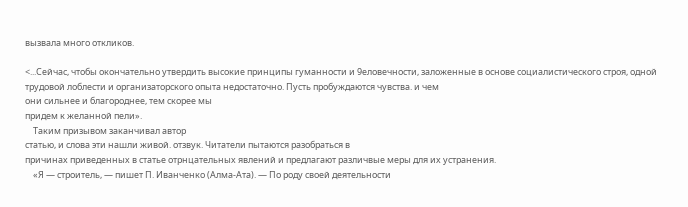вызвала много откликов.

<...Сейчас, чтобы окончательно утвердить высокие принципы гуманности и 9еловечности, заложенные в основе социалистического строя, одной трудовой лоблести и организаторского опыта недостаточно. Пусть пробуждаются чувства. и чем
они сильнее и благороднее, тем скорее мы
придем к желанной пели».
    Таким призывом заканчивал автор
статью, и слова эти нашли живой. отзвук. Читатели пытаются разобраться в
причинах приведенных в статье отрнцательных явлений и предлагают различвые меры для их устранения.
    «Я — строитель, — пишет П. Иванченко (Алма-Ата). — По роду своей деятельности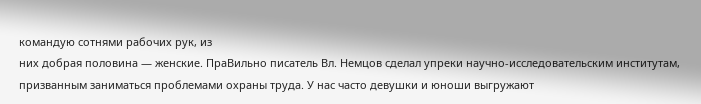командую сотнями рабочих рук, из
них добрая половина — женские. ПраВильно писатель Вл. Немцов сделал упреки научно-исследовательским институтам,
призванным заниматься проблемами охраны труда. У нас часто девушки и юноши выгружают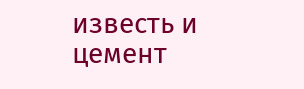известь и цемент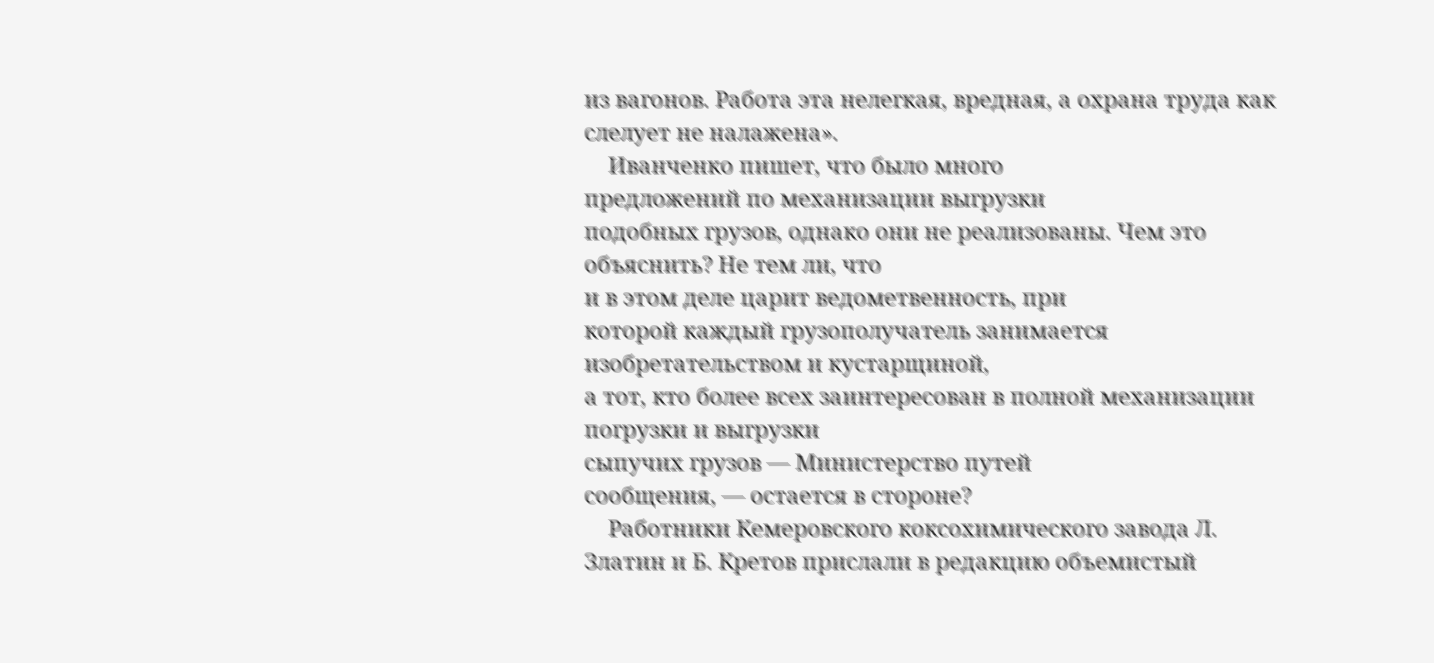из вагонов. Работа эта нелегкая, вредная, а охрана труда как слелует не налажена».
    Иванченко пишет, что было много
предложений по механизации выгрузки
подобных грузов, однако они не реализованы. Чем это объяснить? Не тем ли, что
и в этом деле царит ведометвенность, при
которой каждый грузополучатель занимается изобретательством и кустарщиной,
а тот, кто более всех заинтересован в полной механизации погрузки и выгрузки
сыпучих грузов — Министерство путей
сообщения, — остается в стороне?
    Работники Кемеровского коксохимического завода Л. Златин и Б. Кретов прислали в редакцию объемистый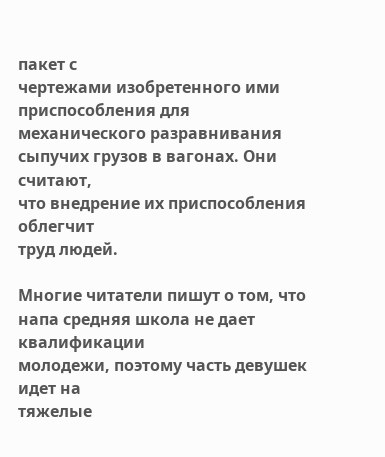пакет с
чертежами изобретенного ими приспособления для механического разравнивания
сыпучих грузов в вагонах. Они считают,
что внедрение их приспособления облегчит
труд людей.

Многие читатели пишут о том, что напа средняя школа не дает квалификации
молодежи, поэтому часть девушек идет на
тяжелые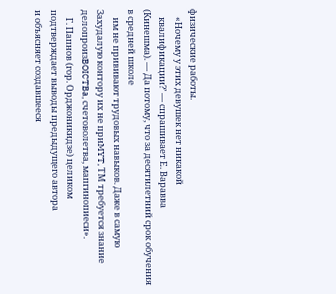физические работы.
    «Ночему у этих девушек нет никакой
    квалификации?’ — спрашивает Е. Варавва
(Кинешма). — Да потому, что за десятилетний срок обучения в средней школе
    им не прививают трудовых навыков. Даже в самую Захудалую контору их не приMYT, ТМ требуется знание делопроизBOICTBa, счетоволетва, мапгинопиеси».
    Г. Папнов (гор. Орджоникидзе) целиком
подтверждает выводы предыдущего автора
и объясняет создавшееся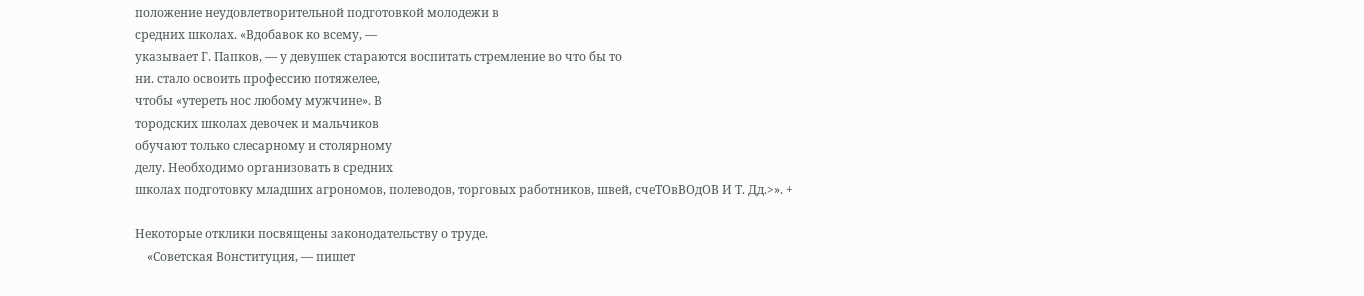положение неудовлетворительной подготовкой молодежи в
средних школах. «Вдобавок ко всему, —
указывает Г. Папков, — у девушек стараются воспитать стремление во что бы то
ни. стало освоить профессию потяжелее,
чтобы «утереть нос любому мужчине». В
тородских школах девочек и мальчиков
обучают только слесарному и столярному
делу. Необходимо организовать в средних
школах подготовку младших агрономов, полеводов, торговых работников, швей, счеТОвВОдОВ И Т. Дд.>». +

Некоторые отклики посвящены законодательству о труде.
    «Советская Вонституция, — пишет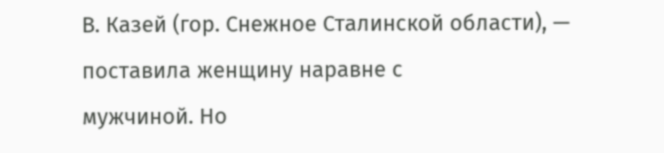В. Казей (гор. Снежное Сталинской области), — поставила женщину наравне с
мужчиной. Но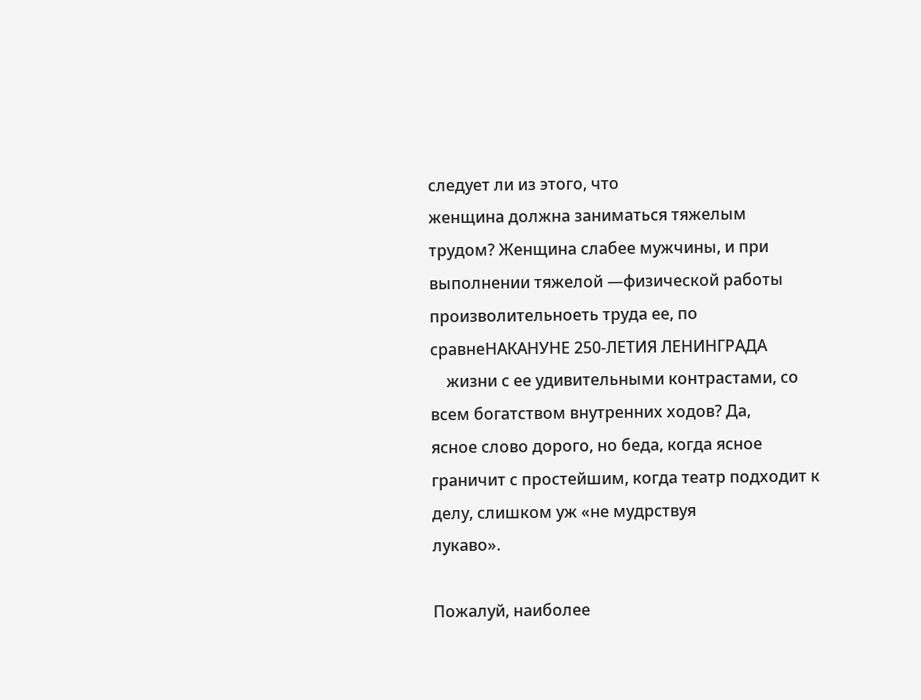следует ли из этого, что
женщина должна заниматься тяжелым
трудом? Женщина слабее мужчины, и при
выполнении тяжелой —физической работы
произволительноеть труда ее, по сравнеНАКАНУНЕ 250-ЛЕТИЯ ЛЕНИНГРАДА
    жизни с ее удивительными контрастами, со
всем богатством внутренних ходов? Да,
ясное слово дорого, но беда, когда ясное
граничит с простейшим, когда театр подходит к делу, слишком уж «не мудрствуя
лукаво».

Пожалуй, наиболее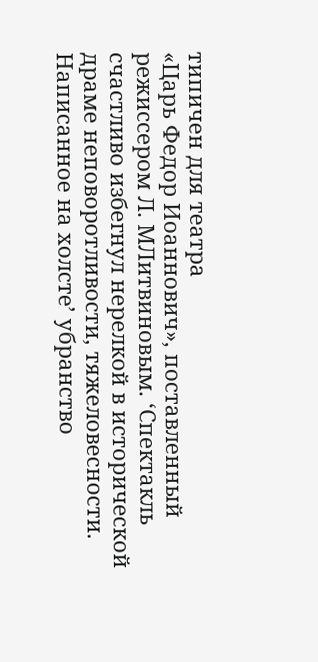типичен для театра
«Царь Федор Иоаннович», поставленный
режиссером Л. МЛитвиновым. ‘Спектакль
счастливо избегнул нерелкой в исторической
драме неповоротливости, тяжеловесности.
Написанное на холсте’ убранство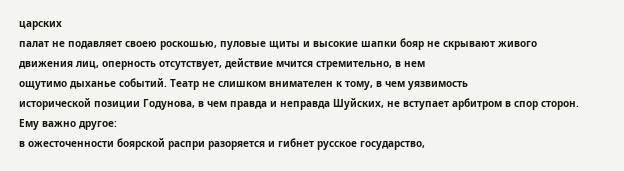царских
палат не подавляет своею роскошью, пуловые щиты и высокие шапки бояр не скрывают живого движения лиц, оперность отсутствует, действие мчится стремительно, в нем
ощутимо дыханье событий. Театр не слишком внимателен к тому, в чем уязвимость
исторической позиции Годунова, в чем правда и неправда Шуйских, не вступает арбитром в спор сторон. Ему важно другое:
в ожесточенности боярской распри разоряется и гибнет русское государство,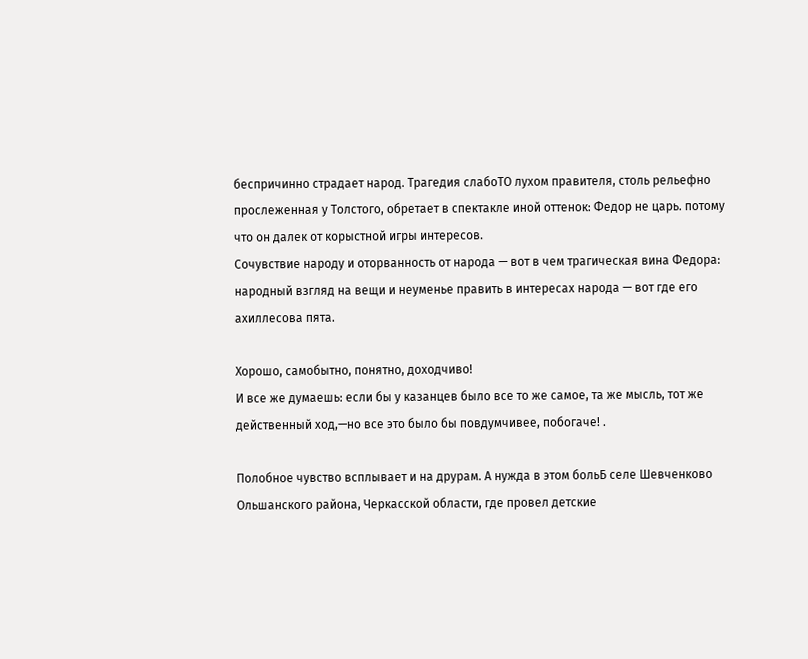беспричинно страдает народ. Трагедия слабоTO лухом правителя, столь рельефно прослеженная у Толстого, обретает в спектакле иной оттенок: Федор не царь. потому
что он далек от корыстной игры интересов.
Сочувствие народу и оторванность от народа — вот в чем трагическая вина Федора:
народный взгляд на вещи и неуменье править в интересах народа — вот где его
ахиллесова пята.

Хорошо, самобытно, понятно, доходчиво!
И все же думаешь: если бы у казанцев было все то же самое, та же мысль, тот же
действенный ход,—но все это было бы повдумчивее, побогаче! .

Полобное чувство всплывает и на друрам. А нужда в этом больБ селе Шевченково Ольшанского района, Черкасской области, где провел детские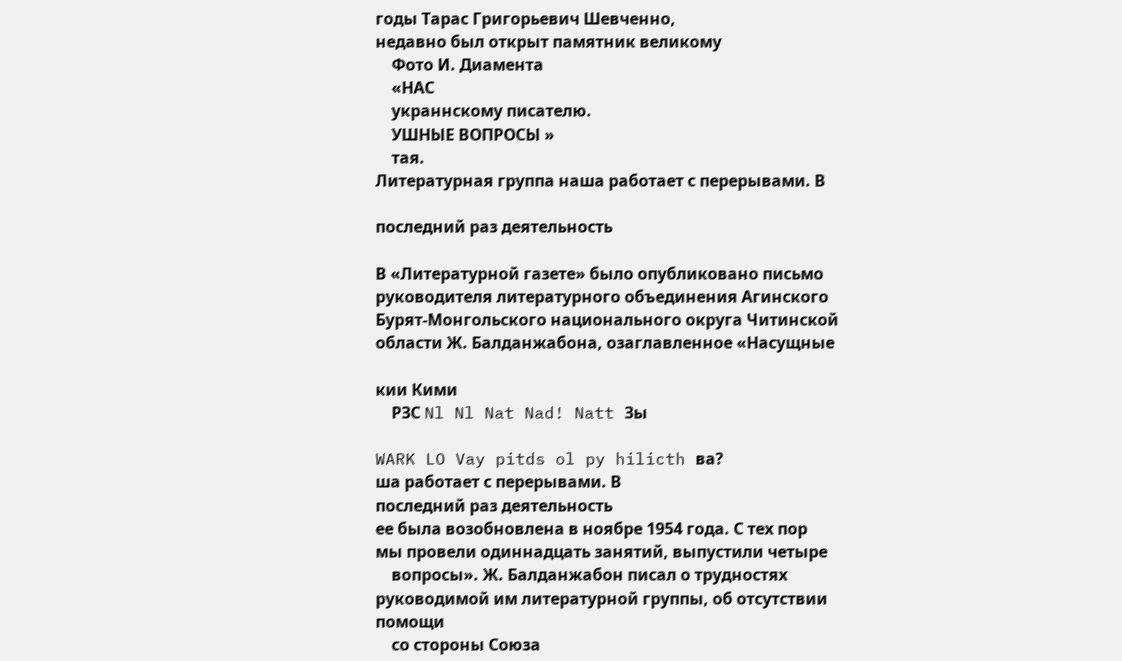годы Тарас Григорьевич Шевченно,
недавно был открыт памятник великому
    Фото И. Диамента
    «НАС
    украннскому писателю.
    УШНЫЕ ВОПРОСЫ »
    тая.
Литературная группа наша работает с перерывами. В

последний раз деятельность

В «Литературной газете» было опубликовано письмо
руководителя литературного объединения Агинского
Бурят-Монгольского национального округа Читинской
области Ж. Балданжабона, озаглавленное «Насущные

кии Кими
    РЗС Nl Nl Nat Nad! Natt Зы

WARK LO Vay pitds ol py hilicth ва?
ша работает с перерывами. В
последний раз деятельность
ее была возобновлена в ноябре 1954 года. С тех пор
мы провели одиннадцать занятий, выпустили четыре
    вопросы». Ж. Балданжабон писал о трудностях руководимой им литературной группы, об отсутствии помощи
    со стороны Союза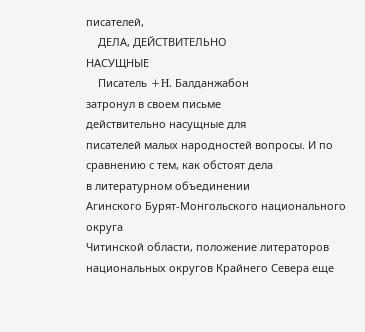писателей,
    ДЕЛА, ДЕЙСТВИТЕЛЬНО
НАСУЩНЫЕ
    Писатель +H. Балданжабон
затронул в своем письме
действительно насущные для
писателей малых народностей вопросы. И по сравнению с тем, как обстоят дела
в литературном объединении
Агинского Бурят-Монгольского национального округа
Читинской области, положение литераторов национальных округов Крайнего Севера еще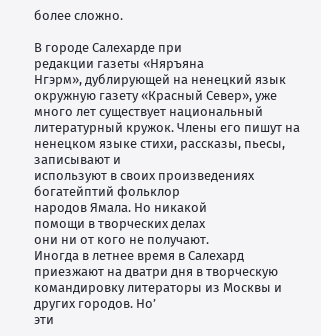более сложно.

В городе Салехарде при
редакции газеты «Няръяна
Нгэрм», дублирующей на ненецкий язык окружную газету «Красный Север», уже
много лет существует национальный литературный кружок. Члены его пишут на
ненецком языке стихи, рассказы, пьесы, записывают и
используют в своих произведениях богатейптий фольклор
народов Ямала. Но никакой
помощи в творческих делах
они ни от кого не получают.
Иногда в летнее время в Салехард приезжают на дватри дня в творческую командировку литераторы из Москвы и других городов. Но’
эти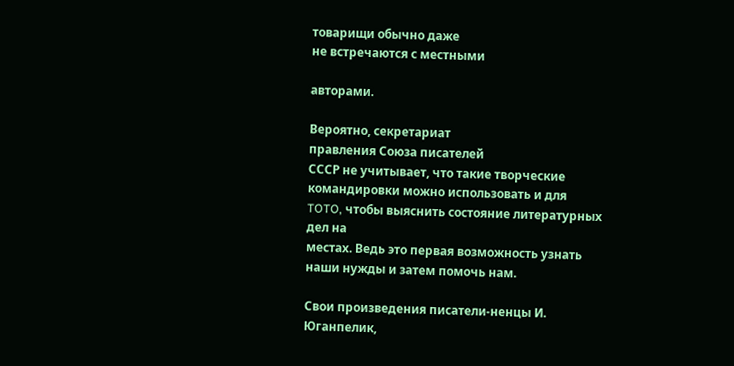товарищи обычно даже
не встречаются с местными

авторами.

Вероятно, секретариат
правления Союза писателей
СССР не учитывает, что такие творческие командировки можно использовать и для
TOTO, чтобы выяснить состояние литературных дел на
местах. Ведь это первая возможность узнать наши нужды и затем помочь нам.

Свои произведения писатели-ненцы И.  Юганпелик,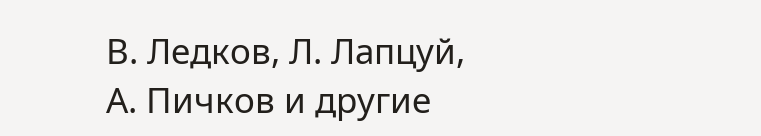В. Ледков, Л. Лапцуй,
А. Пичков и другие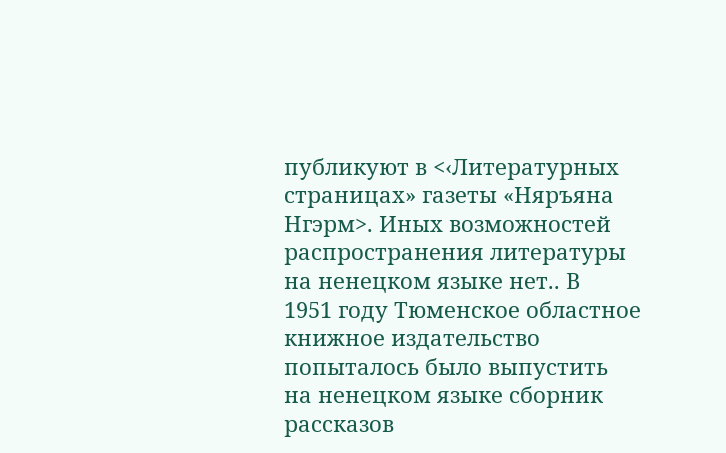публикуют в <‹Литературных страницах» газеты «Няръяна
Нгэрм>. Иных возможностей
распространения литературы
на ненецком языке нет.. В
1951 году Тюменское областное книжное издательство
попыталось было выпустить
на ненецком языке сборник
рассказов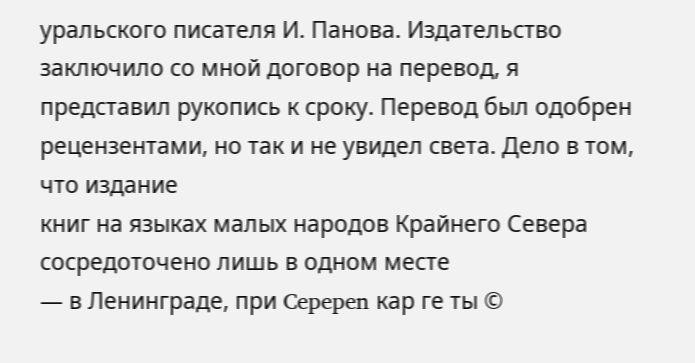уральского писателя И. Панова. Издательство заключило со мной договор на перевод, я представил рукопись к сроку. Перевод был одобрен рецензентами, но так и не увидел света. Дело в том, что издание
книг на языках малых народов Крайнего Севера сосредоточено лишь в одном месте
— в Ленинграде, при Cepepen кар ге ты ©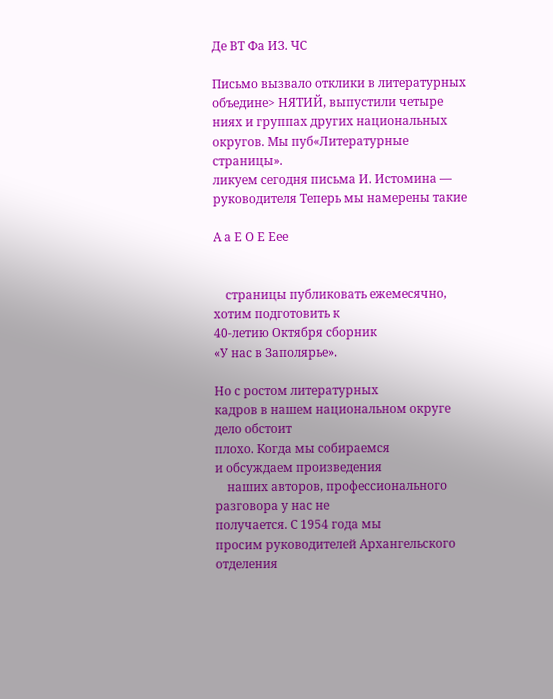Де ВТ Фа ИЗ. ЧС

Письмо вызвало отклики в литературных объедине> НЯТИЙ, выпустили четыре
ниях и группах других национальных округов. Мы пуб«Литературные страницы».
ликуем сегодня письма И. Истомина — руководителя Теперь мы намерены такие

А а Е О Е Еее


    страницы публиковать ежемесячно, хотим подготовить к
40-летию Октября сборник
«У нас в Заполярье».

Но с ростом литературных
кадров в нашем национальном округе дело обстоит
плохо. Когда мы собираемся
и обсуждаем произведения
    наших авторов, профессионального разговора у нас не
получается. С 1954 года мы
просим руководителей Архангельского отделения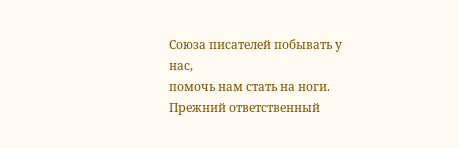Союза писателей побывать у нас,
помочь нам стать на ноги.
Прежний ответственный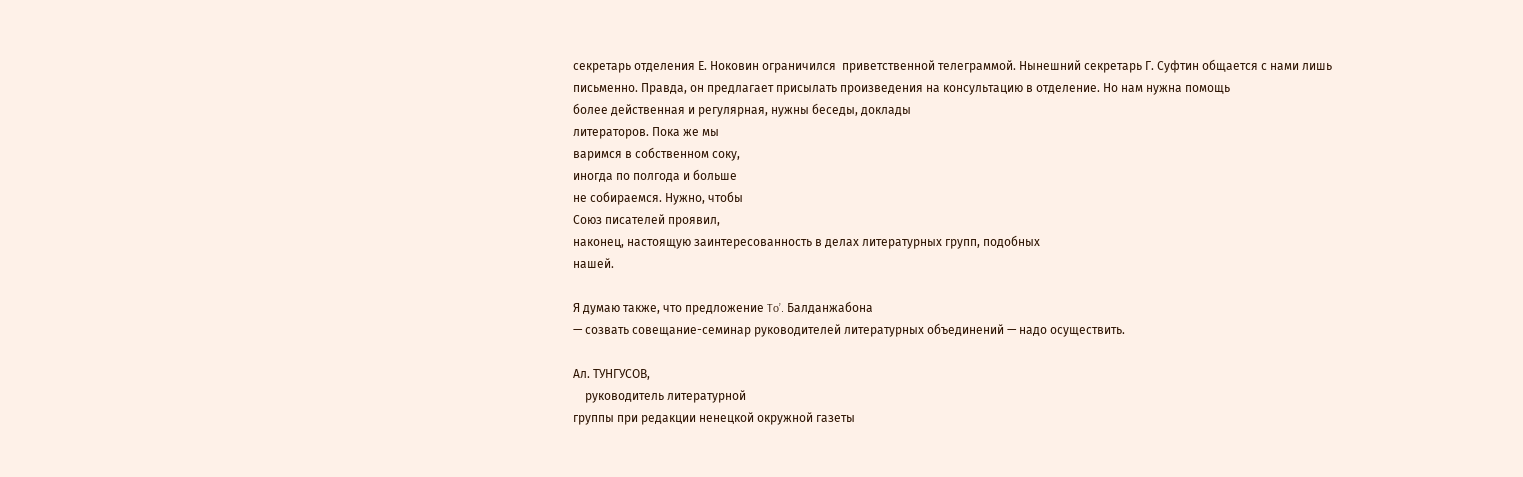секретарь отделения Е. Ноковин ограничился  приветственной телеграммой. Нынешний секретарь Г. Суфтин общается с нами лишь
письменно. Правда, он предлагает присылать произведения на консультацию в отделение. Но нам нужна помощь
более действенная и регулярная, нужны беседы, доклады
литераторов. Пока же мы
варимся в собственном соку,
иногда по полгода и больше
не собираемся. Нужно, чтобы
Союз писателей проявил,
наконец, настоящую заинтересованность в делах литературных групп, подобных
нашей.

Я думаю также, что предложение To’. Балданжабона
— созвать совещание-семинар руководителей литературных объединений — надо осуществить.

Ал. ТУНГУСОВ,
    руководитель литературной
группы при редакции ненецкой окружной газеты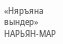«Няръяна вындер»
НАРЬЯН-МАР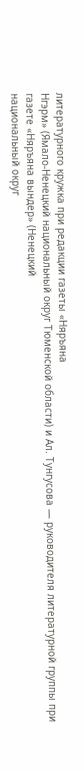литературного кружка при редакции газеты «Няръяна
Нгэрм» (Ямало-Ненецкий национальный округ Тюменской области) и Ал. Тунгусова — руководителя литературной группы при газете «Няръяна вындер» (Ненецкий
национальный округ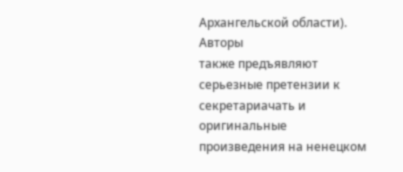Архангельской области). Авторы
также предъявляют серьезные претензии к секретариачать и оригинальные произведения на ненецком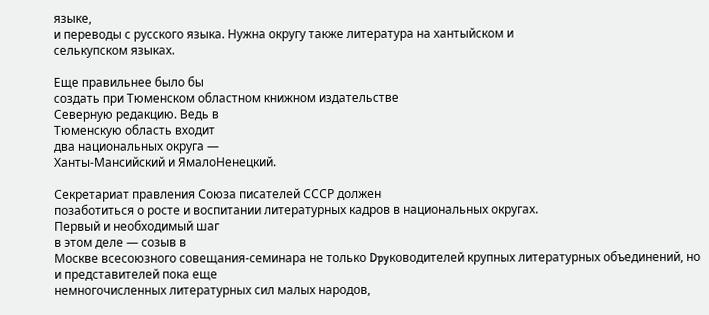языке,
и переводы с русского языка. Нужна округу также литература на хантыйском и
селькупском языках.

Еще правильнее было бы
создать при Тюменском областном книжном издательстве
Северную редакцию. Ведь в
Тюменскую область входит
два национальных округа —
Ханты-Мансийский и ЯмалоНенецкий.

Секретариат правления Союза писателей СССР должен
позаботиться о росте и воспитании литературных кадров в национальных округах.
Первый и необходимый шаг
в этом деле — созыв в
Москве всесоюзного совещания-семинара не только Dpyководителей крупных литературных объединений, но
и представителей пока еще
немногочисленных литературных сил малых народов,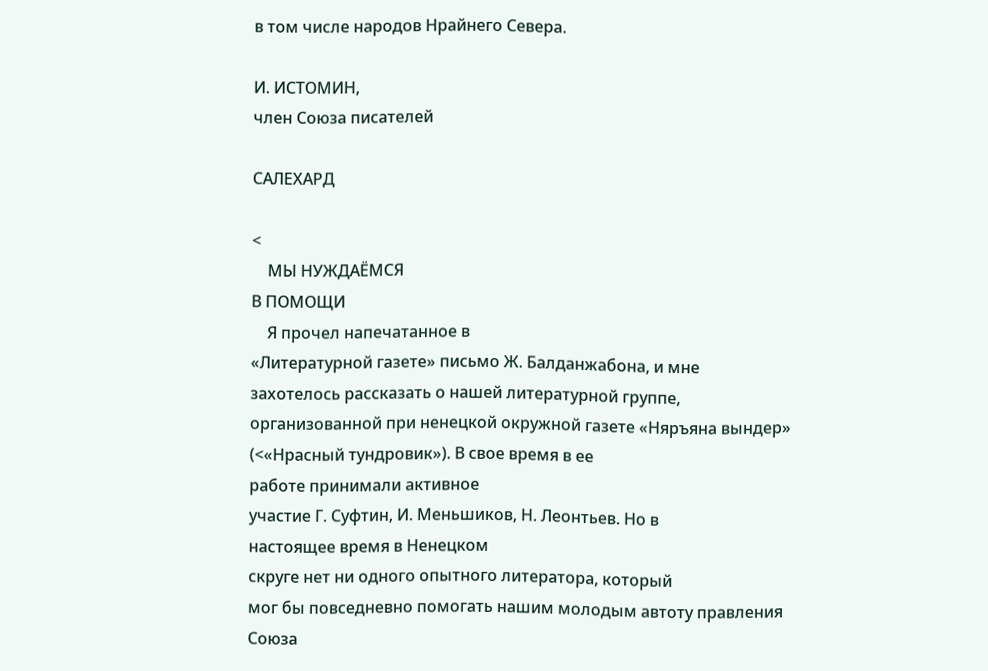в том числе народов Нрайнего Севера.

И. ИСТОМИН,
член Союза писателей

САЛЕХАРД

<
    МЫ НУЖДАЁМСЯ
В ПОМОЩИ
    Я прочел напечатанное в
«Литературной газете» письмо Ж. Балданжабона, и мне
захотелось рассказать о нашей литературной группе,
организованной при ненецкой окружной газете «Няръяна вындер» (<«Нрасный тундровик»). В свое время в ее
работе принимали активное
участие Г. Суфтин, И. Меньшиков, Н. Леонтьев. Но в
настоящее время в Ненецком
скруге нет ни одного опытного литератора, который
мог бы повседневно помогать нашим молодым автоту правления Союза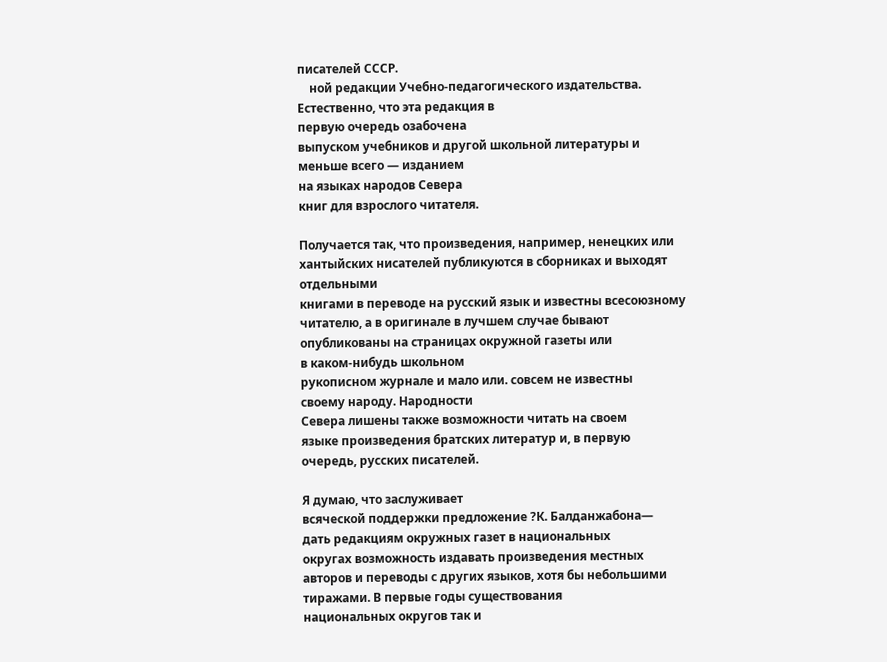писателей СССР.
    ной редакции Учебно-педагогического издательства. Естественно, что эта редакция в
первую очередь озабочена
выпуском учебников и другой школьной литературы и
меньше всего — изданием
на языках народов Севера
книг для взрослого читателя.

Получается так, что произведения, например, ненецких или хантыйских нисателей публикуются в сборниках и выходят отдельными
книгами в переводе на русский язык и известны всесоюзному читателю, а в оригинале в лучшем случае бывают опубликованы на страницах окружной газеты или
в каком-нибудь школьном
рукописном журнале и мало или. совсем не известны
своему народу. Народности
Севера лишены также возможности читать на своем
языке произведения братских литератур и, в первую
очередь, русских писателей.

Я думаю, что заслуживает
всяческой поддержки предложение ?К. Балданжабона—
дать редакциям окружных газет в национальных
округах возможность издавать произведения местных
авторов и переводы с других языков, хотя бы небольшими тиражами. В первые годы существования
национальных округов так и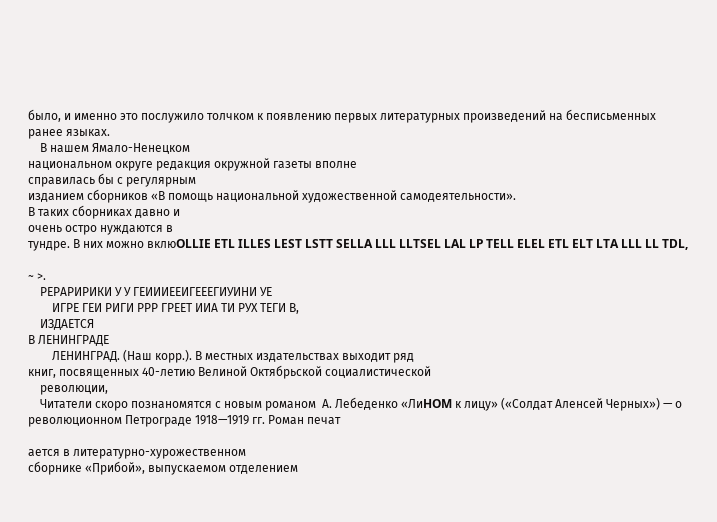было, и именно это послужило толчком к появлению первых литературных произведений на бесписьменных ранее языках.
    В нашем Ямало-Ненецком
национальном округе редакция окружной газеты вполне
справилась бы с регулярным
изданием сборников «В помощь национальной художественной самодеятельности».
В таких сборниках давно и
очень остро нуждаются в
тундре. В них можно вклюOLLIE ETL ILLES LEST LSTT SELLA LLL LLTSEL LAL LP TELL ELEL ETL ELT LTA LLL LL TDL,

~ >.
    РЕРАРИРИКИ У У ГЕИИИЕЕИГЕЕЕГИУИНИ УЕ
        ИГРЕ ГЕИ РИГИ РРР ГРЕЕТ ИИА ТИ РУХ ТЕГИ В,
    ИЗДАЕТСЯ
В ЛЕНИНГРАДЕ
        ЛЕНИНГРАД. (Наш корр.). В местных издательствах выходит ряд
книг, посвященных 40-летию Велиной Октябрьской социалистической
    революции,
    Читатели скоро познаномятся с новым романом  А. Лебеденко «ЛиHOM к лицу» («Солдат Аленсей Черных») — о революционном Петрограде 1918—1919 гг. Роман печат

ается в литературно-хурожественном
сборнике «Прибой», выпускаемом отделением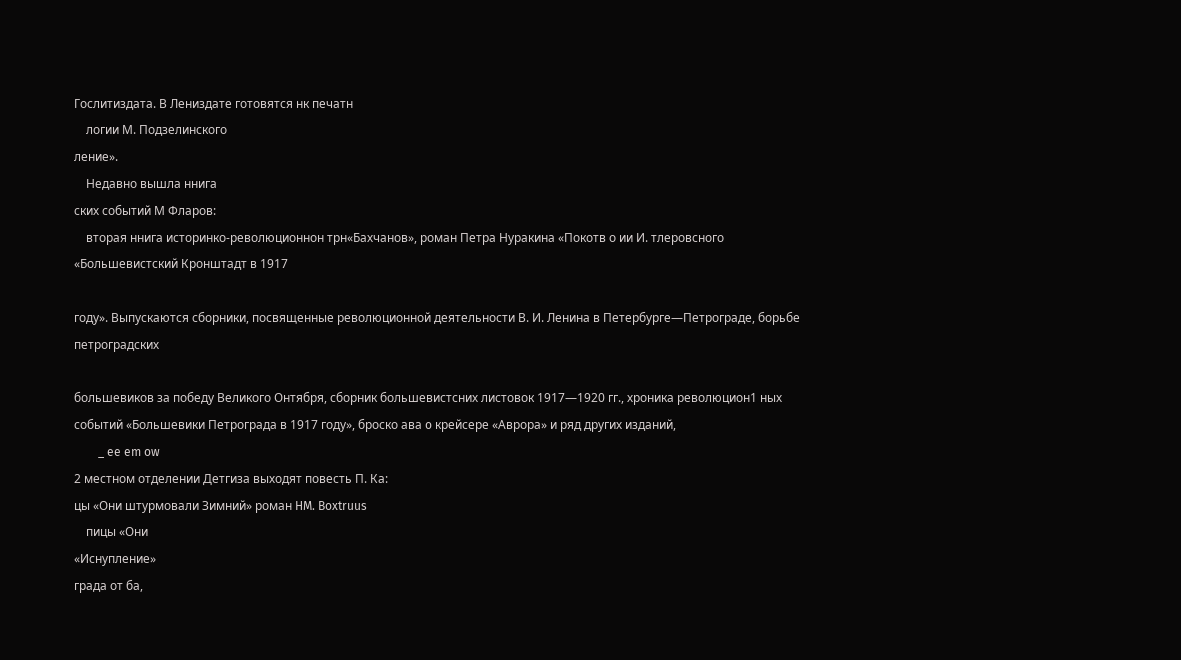Гослитиздата. В Лениздате готовятся нк печатн
    логии М. Подзелинского
ление».
    Недавно вышла ннига
ских событий М Фларов:
    вторая ннига историнко-революционнон трн«Бахчанов», роман Петра Нуракина «Покотв о ии И. тлеровсного «Большевистский Кронштадт в 1917

году». Выпускаются сборники, посвященные революционной деятельности В. И. Ленина в Петербурге—Петрограде, борьбе петроградских

большевиков за победу Великого Онтября, сборник большевистсних листовок 1917—1920 гг., хроника революцион1 ных событий «Большевики Петрограда в 1917 году», броско ава o крейсере «Аврора» и ряд других изданий,
        _ ee em ow
2 местном отделении Детгиза выходят повесть П. Ка:
цы «Они штурмовали Зимний» роман HM. Boxtruus
    пицы «Они
«Иснупление»
града от ба,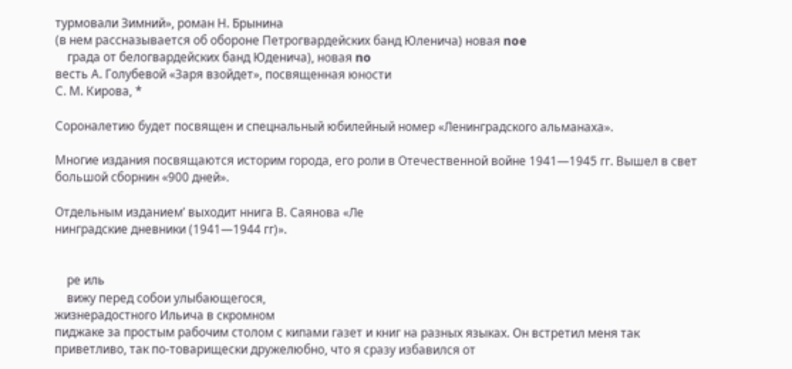турмовали Зимний», роман Н. Брынина
(в нем рассназывается об обороне Петрогвардейских банд Юленича) новая noe
    града от белогвардейских банд Юденича), новая no
весть А. Голубевой «Заря взойдет», посвященная юности
С. М. Кирова, *

Сороналетию будет посвящен и спецнальный юбилейный номер «Ленинградского альманаха».

Многие издания посвящаются историм города, его роли в Отечественной войне 1941—1945 гг. Вышел в свет
большой сборнин «900 дней».

Отдельным изданием’ выходит ннига В. Саянова «Ле
нинградские дневники (1941—1944 гг)».


    ре иль
    вижу перед собои улыбающегося,
жизнерадостного Ильича в скромном
пиджаке за простым рабочим столом с кипами газет и книг на разных языках. Он встретил меня так
приветливо, так по-товарищески дружелюбно, что я сразу избавился от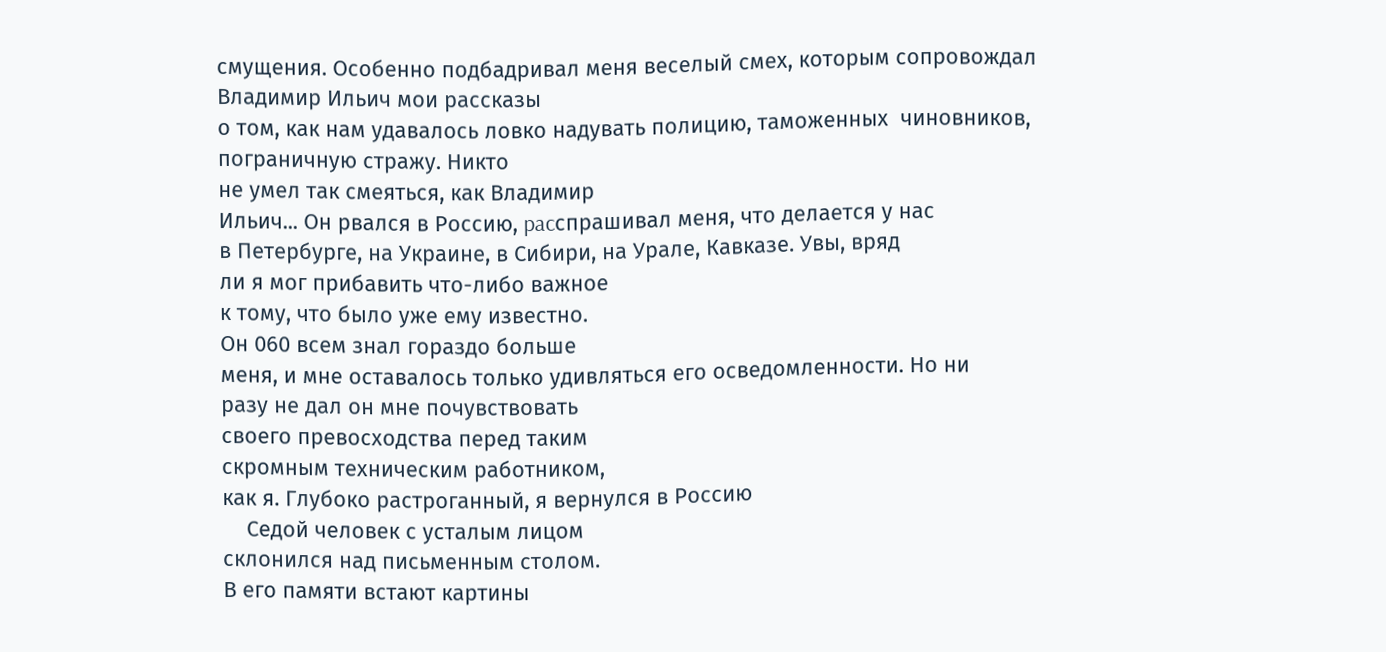смущения. Особенно подбадривал меня веселый смех, которым сопровождал Владимир Ильич мои рассказы
о том, как нам удавалось ловко надувать полицию, таможенных  чиновников, пограничную стражу. Никто
не умел так смеяться, как Владимир
Ильич... Он рвался в Россию, pacспрашивал меня, что делается у нас
в Петербурге, на Украине, в Сибири, на Урале, Кавказе. Увы, вряд
ли я мог прибавить что-либо важное
к тому, что было уже ему известно.
Он 060 всем знал гораздо больше
меня, и мне оставалось только удивляться его осведомленности. Но ни
разу не дал он мне почувствовать
своего превосходства перед таким
скромным техническим работником,
как я. Глубоко растроганный, я вернулся в Россию
    Седой человек с усталым лицом
склонился над письменным столом.
В его памяти встают картины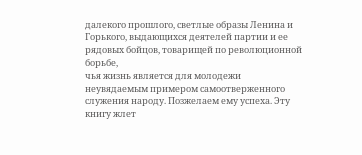далекого прошлого, светлые образы Ленина и Горького, выдающихся деятелей партии и ее рядовых бойцов, товарищей по революционной борьбе,
чья жизнь является для молодежи
неувядаемым примером самоотверженного служения народу. Позжелаем ему успеха. Эту книгу жлет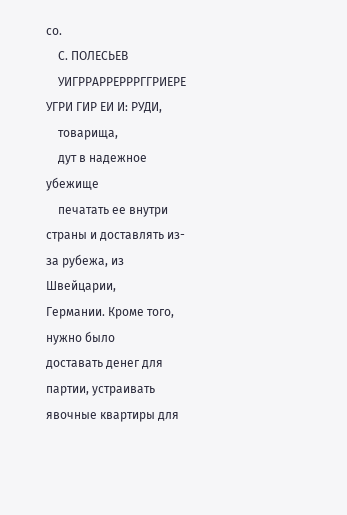со.
    С. ПОЛЕСЬЕВ
    УИГРРАРРЕРРРГГРИЕРЕ УГРИ ГИР ЕИ И: РУДИ,
    товарища,
    дут в надежное убежище
    печатать ее внутри страны и доставлять из-за рубежа, из Швейцарии,
Германии. Кроме того, нужно было
доставать денег для партии, устраивать явочные квартиры для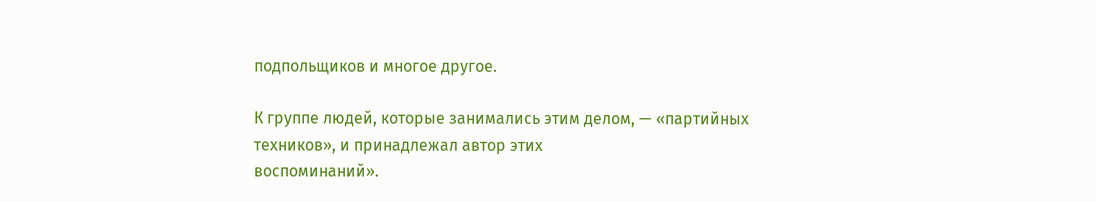подпольщиков и многое другое.

К группе людей, которые занимались этим делом, — «партийных
техников», и принадлежал автор этих
воспоминаний».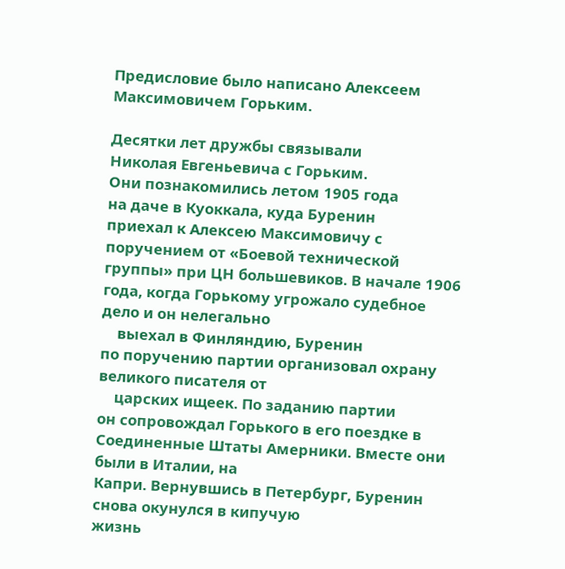Предисловие было написано Алексеем Максимовичем Горьким.

Десятки лет дружбы связывали
Николая Евгеньевича с Горьким.
Они познакомились летом 1905 года
на даче в Куоккала, куда Буренин
приехал к Алексею Максимовичу с
поручением от «Боевой технической
группы» при ЦН большевиков. В начале 1906 года, когда Горькому угрожало судебное дело и он нелегально
    выехал в Финляндию, Буренин
по поручению партии организовал охрану великого писателя от
    царских ищеек. По заданию партии
он сопровождал Горького в его поездке в Соединенные Штаты Амерники. Вместе они были в Италии, на
Капри. Вернувшись в Петербург, Буренин снова окунулся в кипучую
жизнь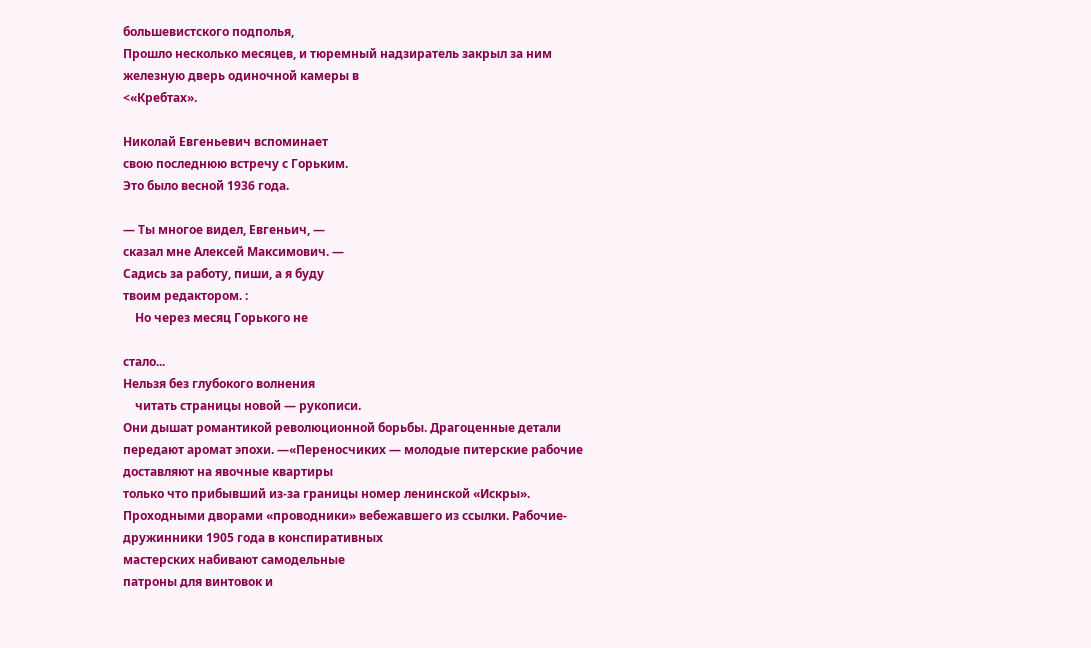большевистского подполья,
Прошло несколько месяцев, и тюремный надзиратель закрыл за ним железную дверь одиночной камеры в
<«Кребтах».

Николай Евгеньевич вспоминает
свою последнюю встречу с Горьким.
Это было весной 1936 года.

— Ты многое видел, Евгеньич, —
сказал мне Алексей Максимович. —
Садись за работу, пиши, а я буду
твоим редактором. :
    Но через месяц Горького не

стало...
Нельзя без глубокого волнения
    читать страницы новой — рукописи.
Они дышат романтикой революционной борьбы. Драгоценные детали передают аромат эпохи. —«Переносчиких — молодые питерские рабочие
доставляют на явочные квартиры
только что прибывший из-за границы номер ленинской «Искры». Проходными дворами «проводники» вебежавшего из ссылки. Рабочие-дружинники 1905 года в конспиративных
мастерских набивают самодельные
патроны для винтовок и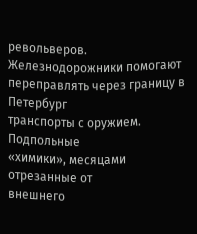револьверов.
Железнодорожники помогают переправлять через границу в Петербург
транспорты с оружием. Подпольные
«химики», месяцами отрезанные от
внешнего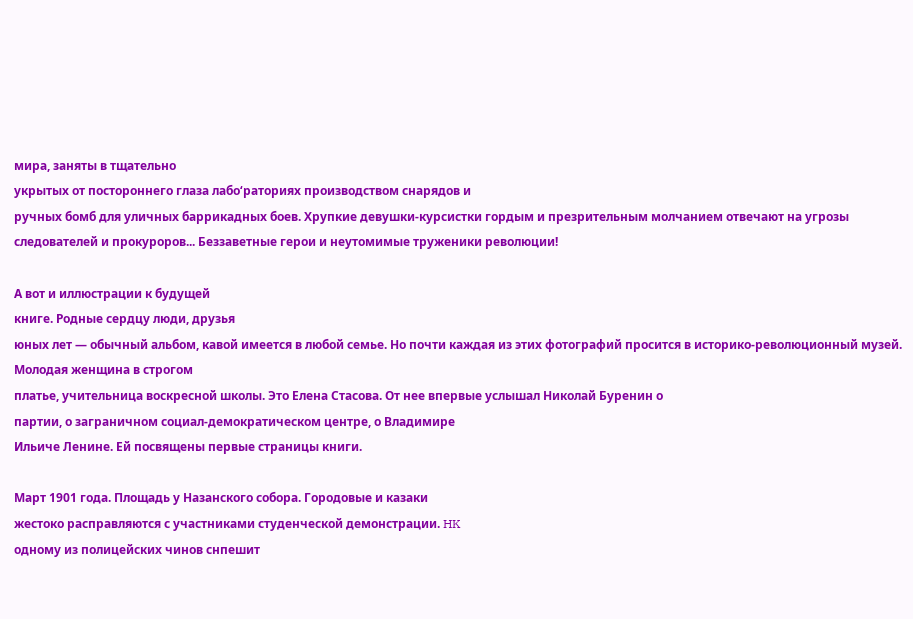мира, заняты в тщательно
укрытых от постороннего глаза лабо‘раториях производством снарядов и
ручных бомб для уличных баррикадных боев. Хрупкие девушки-курсистки гордым и презрительным молчанием отвечают на угрозы следователей и прокуроров... Беззаветные герои и неутомимые труженики революции!

А вот и иллюстрации к будущей
книге. Родные сердцу люди, друзья
юных лет — обычный альбом, кавой имеется в любой семье. Но почти каждая из этих фотографий просится в историко-революционный музей. Молодая женщина в строгом
платье, учительница воскресной школы. Это Елена Стасова. От нее впервые услышал Николай Буренин о
партии, о заграничном социал-демократическом центре, о Владимире
Ильиче Ленине. Ей посвящены первые страницы книги.

Март 1901 года. Площадь у Haзанского собора. Городовые и казаки
жестоко расправляются с участниками студенческой демонстрации. HK
одному из полицейских чинов снпешит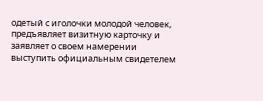одетый с иголочки молодой человек, предъявляет визитную карточку и заявляет о своем намерении
выступить официальным свидетелем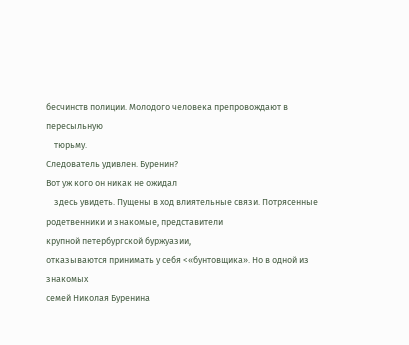бесчинств полиции. Молодого человека препровождают в пересыльную
    тюрьму.
Следователь удивлен. Буренин?
Вот уж кого он никак не ожидал
    здесь увидеть. Пущены в ход влиятельные связи. Потрясенные родетвенники и знакомые, представители
крупной петербургской буржуазии,
отказываются принимать у себя <«бунтовщика». Но в одной из знакомых
семей Николая Буренина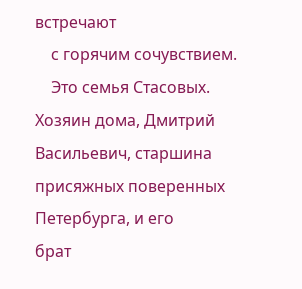встречают
    с горячим сочувствием.
    Это семья Стасовых.
Хозяин дома, Дмитрий
Васильевич, старшина
присяжных поверенных Петербурга, и его
брат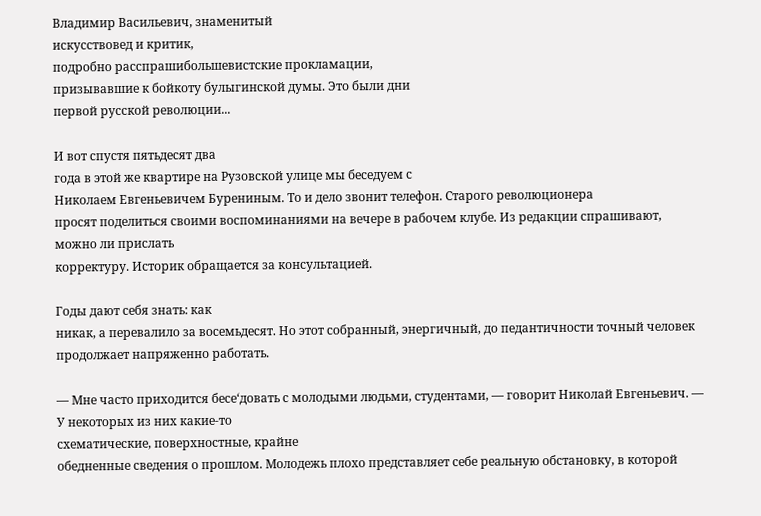Владимир Васильевич, знаменитый
искусствовед и критик,
подробно расспрашибольшевистские прокламации,
призывавшие к бойкоту булыгинской думы. Это были дни
первой русской революции...

И вот спустя пятьдесят два
года в этой же квартире на Рузовской улице мы беседуем с
Николаем Евгеньевичем Бурениным. То и дело звонит телефон. Старого революционера
просят поделиться своими воспоминаниями на вечере в рабочем клубе. Из редакции спрашивают, можно ли прислать
корректуру. Историк обращается за консультацией.

Годы дают себя знать: как
никак, а перевалило за восемьдесят. Но этот собранный, энергичный, до педантичности точный человек продолжает напряженно работать.

— Мне часто приходится бесе‘довать с молодыми людьми, студентами, — говорит Николай Евгеньевич. — У некоторых из них какие-то
схематические, поверхностные, крайне
обедненные сведения о прошлом. Молодежь плохо представляет себе реальную обстановку, в которой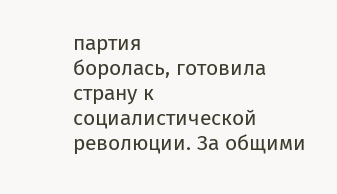партия
боролась, готовила страну к социалистической революции. За общими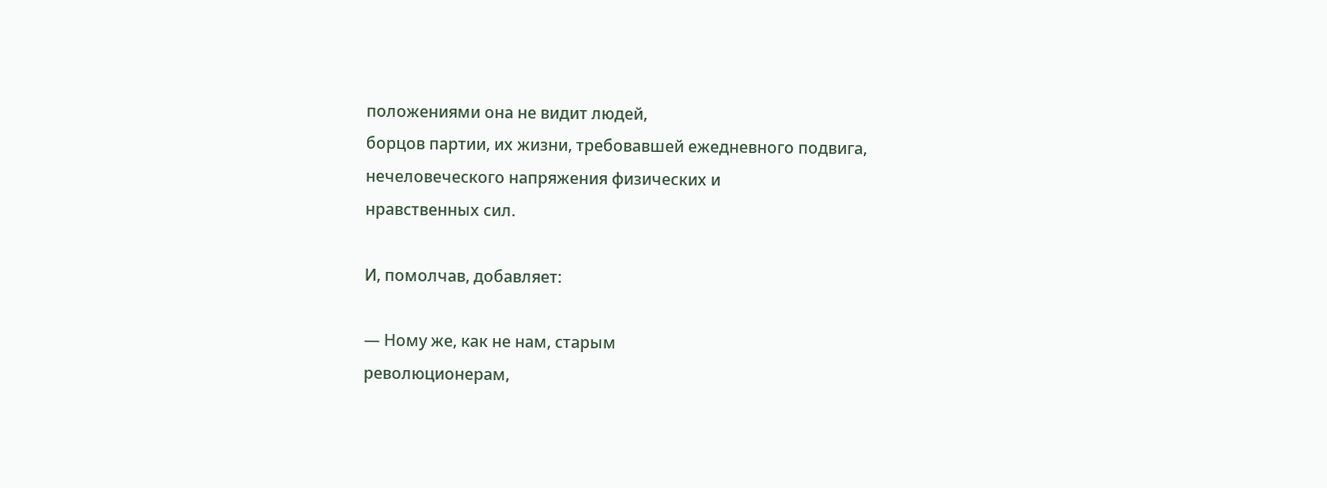положениями она не видит людей,
борцов партии, их жизни, требовавшей ежедневного подвига, нечеловеческого напряжения физических и
нравственных сил.

И, помолчав, добавляет:

— Ному же, как не нам, старым
революционерам,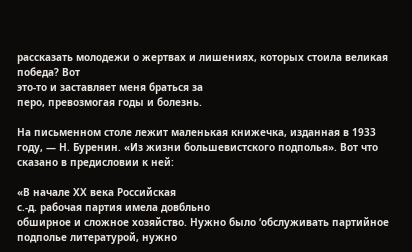рассказать молодежи о жертвах и лишениях, которых стоила великая победа? Вот
это-то и заставляет меня браться за
перо, превозмогая годы и болезнь.

На письменном столе лежит маленькая книжечка, изданная в 1933
году, — Н. Буренин. «Из жизни большевистского подполья». Вот что сказано в предисловии к ней:

«В начале ХХ века Российская
с.-д. рабочая партия имела довбльно
обширное и сложное хозяйство. Нужно было ‘обслуживать партийное
подполье литературой, нужно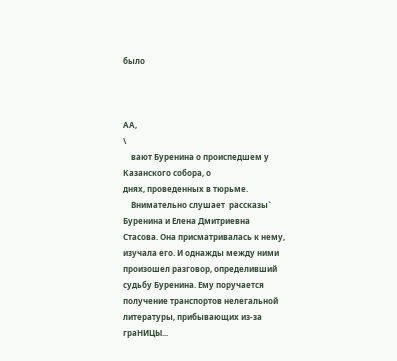было



АА,
\
    вают Буренина о происпедшем у Казанского собора, о
днях, проведенных в тюрьме.
    Внимательно слушает  рассказы`
Буренина и Елена Дмитриевна Стасова. Она присматривалась к нему,
изучала его. И однажды между ними
произошел разговор, определивший
судьбу Буренина. Ему поручается
получение транспортов нелегальной
литературы, прибывающих из-за граНИЦЫ...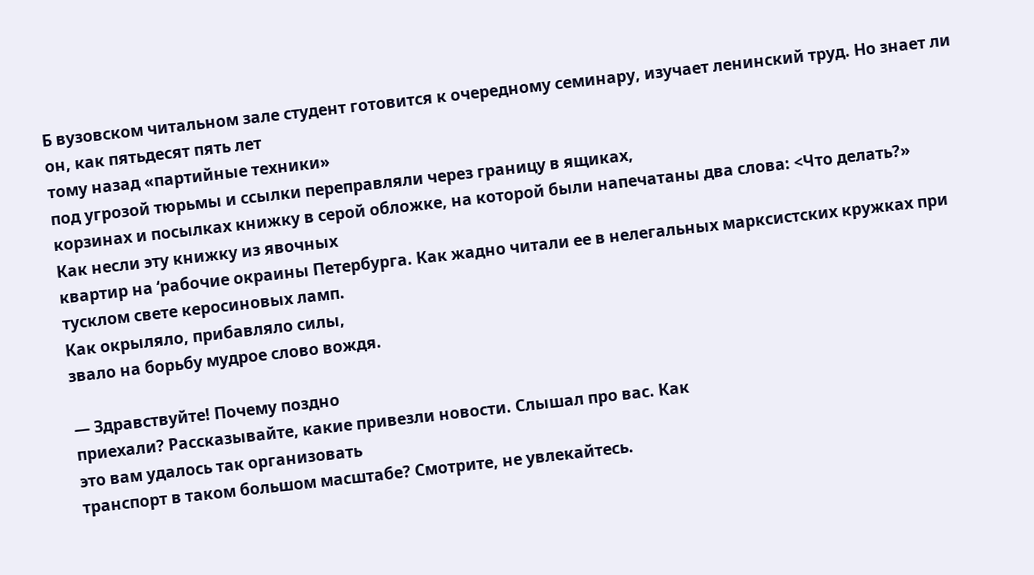Б вузовском читальном зале студент готовится к очередному семинаpy, изучает ленинский труд. Но знает ли он, как пятьдесят пять лет
тому назад «партийные техники»
под угрозой тюрьмы и ссылки переправляли через границу в ящиках,
корзинах и посылках книжку в серой обложке, на которой были напечатаны два слова: <Что делать?»
Как несли эту книжку из явочных
квартир на ‘рабочие окраины Петербурга. Как жадно читали ее в нелегальных марксистских кружках при
тусклом свете керосиновых ламп.
Как окрыляло, прибавляло силы,
звало на борьбу мудрое слово вождя.

— Здравствуйте! Почему поздно
приехали? Рассказывайте, какие привезли новости. Слышал про вас. Как
это вам удалось так организовать
транспорт в таком большом масштабе? Смотрите, не увлекайтесь.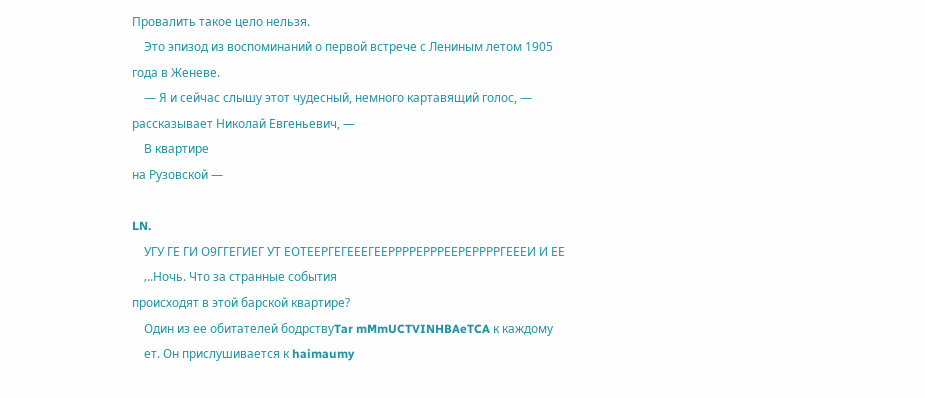Провалить такое цело нельзя.
    Это эпизод из воспоминаний о первой встрече с Лениным летом 1905
года в Женеве.
    — Я и сейчас слышу этот чудесный, немного картавящий голос, —
рассказывает Николай Евгеньевич, —
    В квартире
на Рузовской —

LN.
    УГУ ГЕ ГИ О9ГГЕГИЕГ УТ ЕОТЕЕРГЕГЕЕЕГЕЕРРРРЕРРРЕЕРЕРРРРГЕЕЕИ И ЕЕ
    ‚..Ночь. Что за странные события
происходят в этой барской квартире?
    Один из ее обитателей бодрствуTar mMmUCTVINHBAeTCA к каждому
    ет. Он прислушивается к haimaumy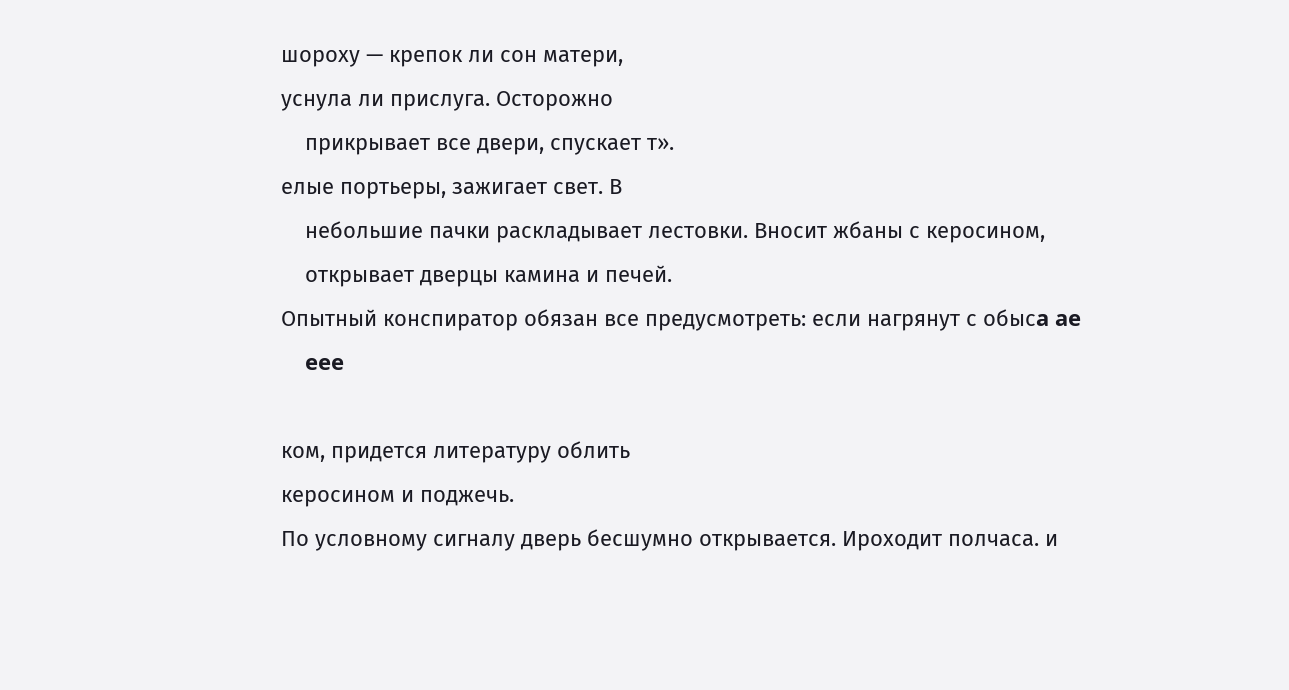шороху — крепок ли сон матери,
уснула ли прислуга. Осторожно
    прикрывает все двери, спускает т».
елые портьеры, зажигает свет. В
    небольшие пачки раскладывает лестовки. Вносит жбаны с керосином,
    открывает дверцы камина и печей.
Опытный конспиратор обязан все предусмотреть: если нагрянут с обысa ae
    eee

ком, придется литературу облить
керосином и поджечь.
По условному сигналу дверь бесшумно открывается. Ироходит полчаса. и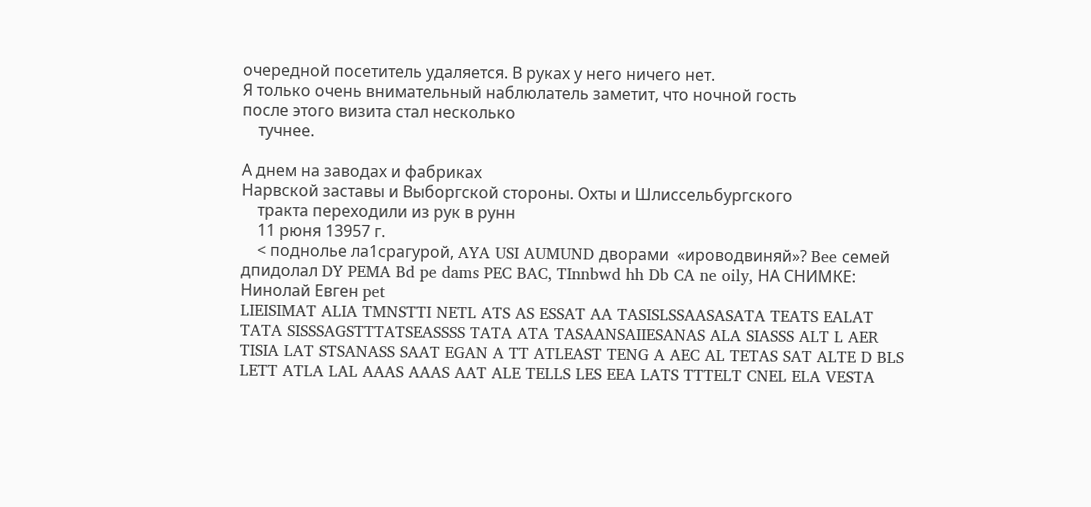очередной посетитель удаляется. В руках у него ничего нет.
Я только очень внимательный наблюлатель заметит, что ночной гость
после этого визита стал несколько
    тучнее.

А днем на заводах и фабриках
Нарвской заставы и Выборгской стороны. Охты и Шлиссельбургского
    тракта переходили из рук в рунн
    11 рюня 13957 г.
    < поднолье ла1срагурой, AYA USI AUMUND дворами  «ироводвиняй»? Bee семей дпидолал DY PEMA Bd pe dams PEC BAC, TInnbwd hh Db CA ne oily, НА СНИМКЕ: Нинолай Евген pet
LIEISIMAT ALIA TMNSTTI NETL ATS AS ESSAT AA TASISLSSAASASATA TEATS EALAT TATA SISSSAGSTTTATSEASSSS TATA ATA TASAANSAIIESANAS ALA SIASSS ALT L AER TISIA LAT STSANASS SAAT EGAN A TT ATLEAST TENG A AEC AL TETAS SAT ALTE D BLS LETT ATLA LAL AAAS AAAS AAT ALE TELLS LES EEA LATS TTTELT CNEL ELA VESTA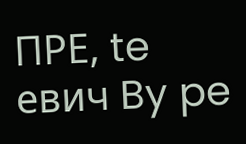ПРЕ, te евич By pe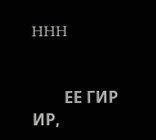HHH


        ЕЕ ГИР ИР,